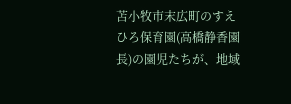苫小牧市末広町のすえひろ保育園(高橋静香園長)の園児たちが、地域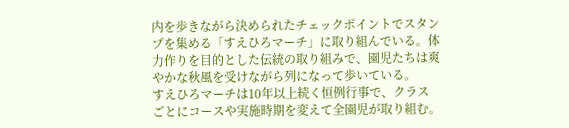内を歩きながら決められたチェックポイントでスタンプを集める「すえひろマーチ」に取り組んでいる。体力作りを目的とした伝統の取り組みで、園児たちは爽やかな秋風を受けながら列になって歩いている。
すえひろマーチは10年以上続く恒例行事で、クラスごとにコースや実施時期を変えて全園児が取り組む。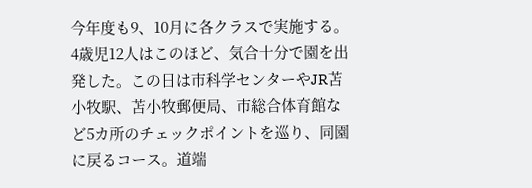今年度も9、10月に各クラスで実施する。
4歳児12人はこのほど、気合十分で園を出発した。この日は市科学センターやJR苫小牧駅、苫小牧郵便局、市総合体育館など5カ所のチェックポイントを巡り、同園に戻るコース。道端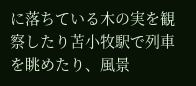に落ちている木の実を観察したり苫小牧駅で列車を眺めたり、風景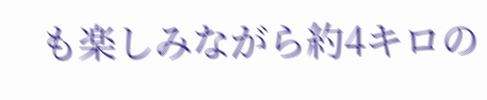も楽しみながら約4キロの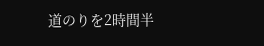道のりを2時間半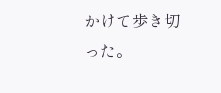かけて歩き切った。